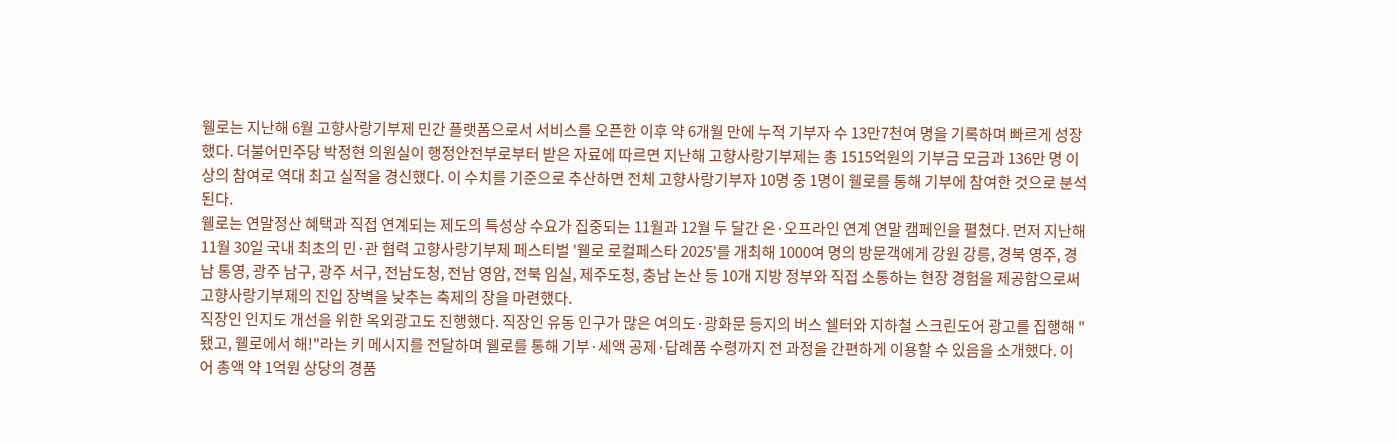웰로는 지난해 6월 고향사랑기부제 민간 플랫폼으로서 서비스를 오픈한 이후 약 6개월 만에 누적 기부자 수 13만7천여 명을 기록하며 빠르게 성장했다. 더불어민주당 박정현 의원실이 행정안전부로부터 받은 자료에 따르면 지난해 고향사랑기부제는 총 1515억원의 기부금 모금과 136만 명 이상의 참여로 역대 최고 실적을 경신했다. 이 수치를 기준으로 추산하면 전체 고향사랑기부자 10명 중 1명이 웰로를 통해 기부에 참여한 것으로 분석된다.
웰로는 연말정산 혜택과 직접 연계되는 제도의 특성상 수요가 집중되는 11월과 12월 두 달간 온·오프라인 연계 연말 캠페인을 펼쳤다. 먼저 지난해 11월 30일 국내 최초의 민·관 협력 고향사랑기부제 페스티벌 '웰로 로컬페스타 2025'를 개최해 1000여 명의 방문객에게 강원 강릉, 경북 영주, 경남 통영, 광주 남구, 광주 서구, 전남도청, 전남 영암, 전북 임실, 제주도청, 충남 논산 등 10개 지방 정부와 직접 소통하는 현장 경험을 제공함으로써 고향사랑기부제의 진입 장벽을 낮추는 축제의 장을 마련했다.
직장인 인지도 개선을 위한 옥외광고도 진행했다. 직장인 유동 인구가 많은 여의도·광화문 등지의 버스 쉘터와 지하철 스크린도어 광고를 집행해 "됐고, 웰로에서 해!"라는 키 메시지를 전달하며 웰로를 통해 기부·세액 공제·답례품 수령까지 전 과정을 간편하게 이용할 수 있음을 소개했다. 이어 총액 약 1억원 상당의 경품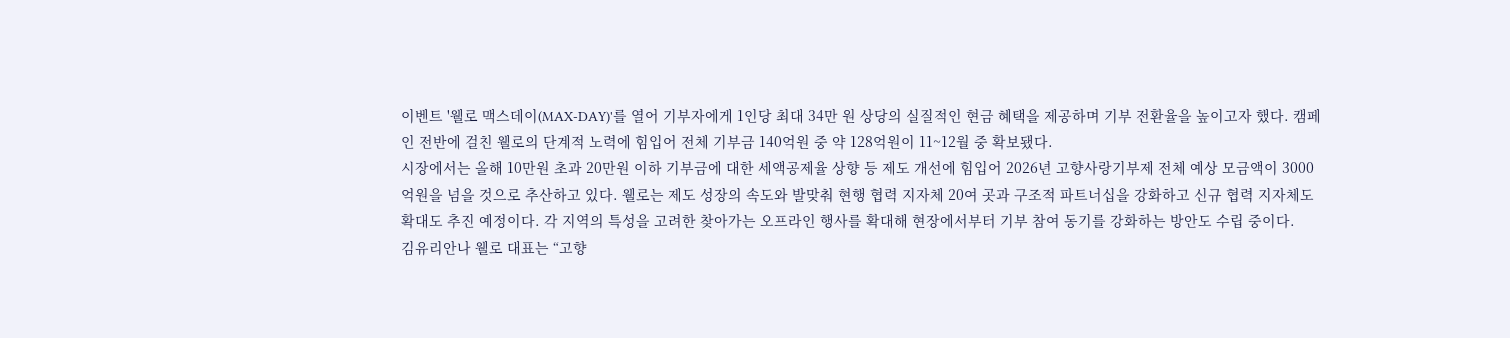이벤트 '웰로 맥스데이(MAX-DAY)'를 열어 기부자에게 1인당 최대 34만 원 상당의 실질적인 현금 혜택을 제공하며 기부 전환율을 높이고자 했다. 캠페인 전반에 걸친 웰로의 단계적 노력에 힘입어 전체 기부금 140억원 중 약 128억원이 11~12월 중 확보됐다.
시장에서는 올해 10만원 초과 20만원 이하 기부금에 대한 세액공제율 상향 등 제도 개선에 힘입어 2026년 고향사랑기부제 전체 예상 모금액이 3000억원을 넘을 것으로 추산하고 있다. 웰로는 제도 성장의 속도와 발맞춰 현행 협력 지자체 20여 곳과 구조적 파트너십을 강화하고 신규 협력 지자체도 확대도 추진 예정이다. 각 지역의 특성을 고려한 찾아가는 오프라인 행사를 확대해 현장에서부터 기부 참여 동기를 강화하는 방안도 수립 중이다.
김유리안나 웰로 대표는 “고향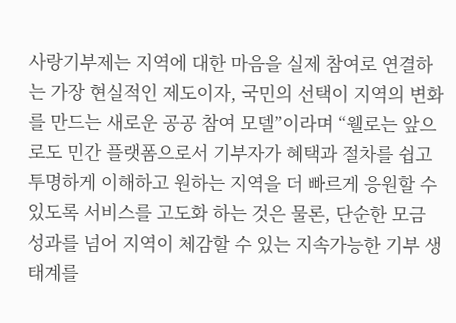사랑기부제는 지역에 대한 마음을 실제 참여로 연결하는 가장 현실적인 제도이자, 국민의 선택이 지역의 변화를 만드는 새로운 공공 참여 모델”이라며 “웰로는 앞으로도 민간 플랫폼으로서 기부자가 혜택과 절차를 쉽고 투명하게 이해하고 원하는 지역을 더 빠르게 응원할 수 있도록 서비스를 고도화 하는 것은 물론, 단순한 모금 성과를 넘어 지역이 체감할 수 있는 지속가능한 기부 생태계를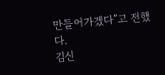만들어가겠다”고 전했다.
김신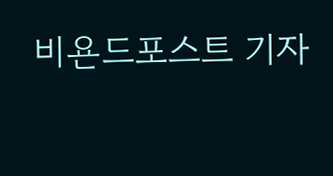비욘드포스트 기자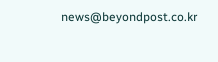news@beyondpost.co.kr